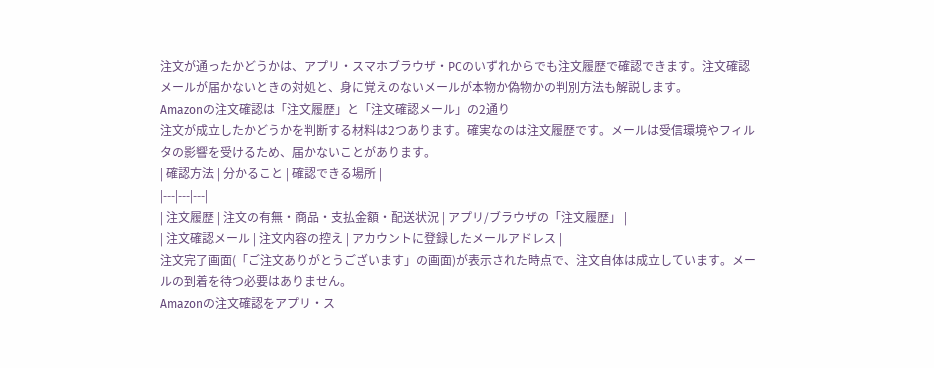注文が通ったかどうかは、アプリ・スマホブラウザ・PCのいずれからでも注文履歴で確認できます。注文確認メールが届かないときの対処と、身に覚えのないメールが本物か偽物かの判別方法も解説します。
Amazonの注文確認は「注文履歴」と「注文確認メール」の2通り
注文が成立したかどうかを判断する材料は2つあります。確実なのは注文履歴です。メールは受信環境やフィルタの影響を受けるため、届かないことがあります。
| 確認方法 | 分かること | 確認できる場所 |
|---|---|---|
| 注文履歴 | 注文の有無・商品・支払金額・配送状況 | アプリ/ブラウザの「注文履歴」 |
| 注文確認メール | 注文内容の控え | アカウントに登録したメールアドレス |
注文完了画面(「ご注文ありがとうございます」の画面)が表示された時点で、注文自体は成立しています。メールの到着を待つ必要はありません。
Amazonの注文確認をアプリ・ス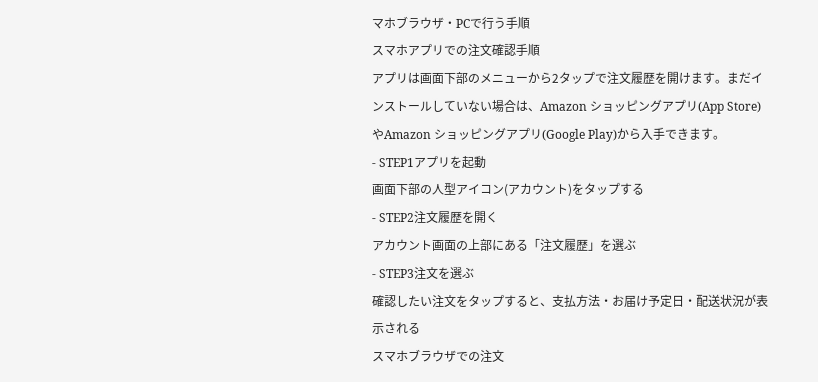マホブラウザ・PCで行う手順
スマホアプリでの注文確認手順
アプリは画面下部のメニューから2タップで注文履歴を開けます。まだインストールしていない場合は、Amazon ショッピングアプリ(App Store)やAmazon ショッピングアプリ(Google Play)から入手できます。
- STEP1アプリを起動
画面下部の人型アイコン(アカウント)をタップする
- STEP2注文履歴を開く
アカウント画面の上部にある「注文履歴」を選ぶ
- STEP3注文を選ぶ
確認したい注文をタップすると、支払方法・お届け予定日・配送状況が表示される
スマホブラウザでの注文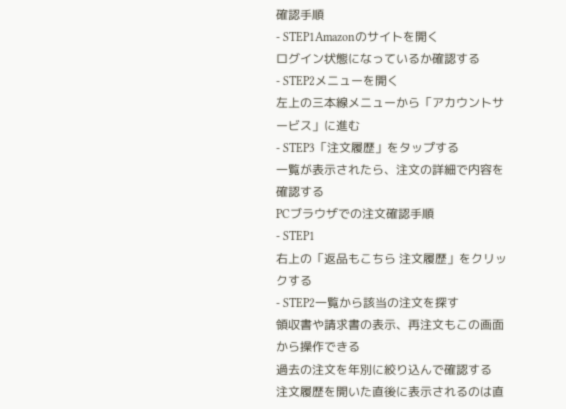確認手順
- STEP1Amazonのサイトを開く
ログイン状態になっているか確認する
- STEP2メニューを開く
左上の三本線メニューから「アカウントサービス」に進む
- STEP3「注文履歴」をタップする
一覧が表示されたら、注文の詳細で内容を確認する
PCブラウザでの注文確認手順
- STEP1
右上の「返品もこちら 注文履歴」をクリックする
- STEP2一覧から該当の注文を探す
領収書や請求書の表示、再注文もこの画面から操作できる
過去の注文を年別に絞り込んで確認する
注文履歴を開いた直後に表示されるのは直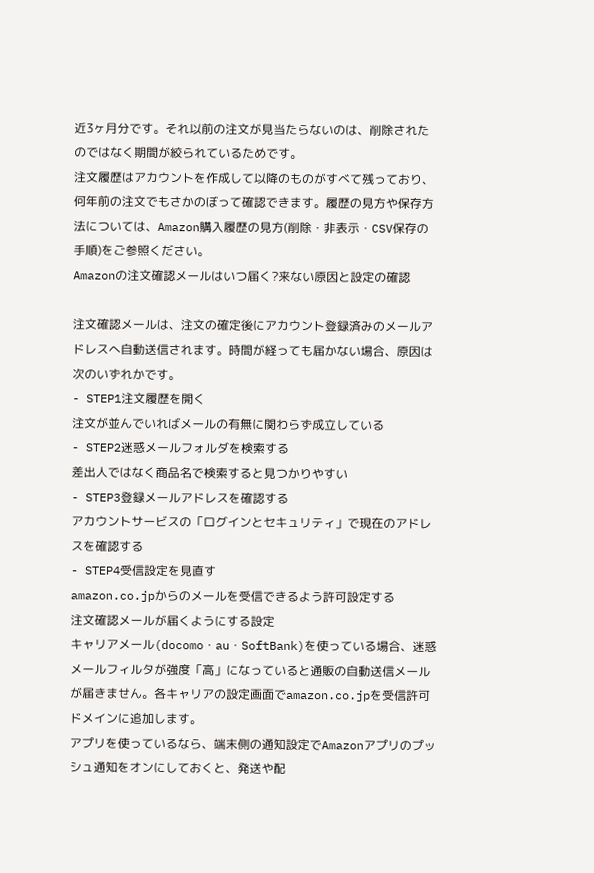近3ヶ月分です。それ以前の注文が見当たらないのは、削除されたのではなく期間が絞られているためです。
注文履歴はアカウントを作成して以降のものがすべて残っており、何年前の注文でもさかのぼって確認できます。履歴の見方や保存方法については、Amazon購入履歴の見方(削除・非表示・CSV保存の手順)をご参照ください。
Amazonの注文確認メールはいつ届く?来ない原因と設定の確認

注文確認メールは、注文の確定後にアカウント登録済みのメールアドレスへ自動送信されます。時間が経っても届かない場合、原因は次のいずれかです。
- STEP1注文履歴を開く
注文が並んでいればメールの有無に関わらず成立している
- STEP2迷惑メールフォルダを検索する
差出人ではなく商品名で検索すると見つかりやすい
- STEP3登録メールアドレスを確認する
アカウントサービスの「ログインとセキュリティ」で現在のアドレスを確認する
- STEP4受信設定を見直す
amazon.co.jpからのメールを受信できるよう許可設定する
注文確認メールが届くようにする設定
キャリアメール(docomo・au・SoftBank)を使っている場合、迷惑メールフィルタが強度「高」になっていると通販の自動送信メールが届きません。各キャリアの設定画面でamazon.co.jpを受信許可ドメインに追加します。
アプリを使っているなら、端末側の通知設定でAmazonアプリのプッシュ通知をオンにしておくと、発送や配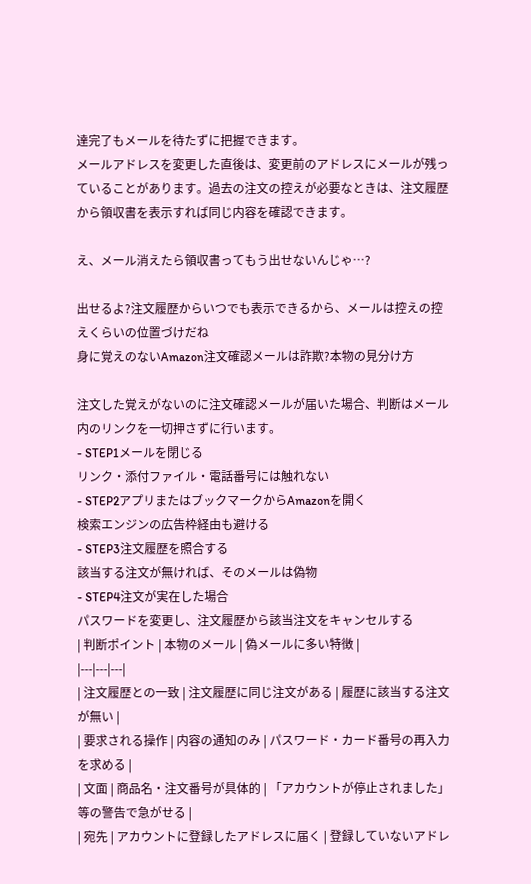達完了もメールを待たずに把握できます。
メールアドレスを変更した直後は、変更前のアドレスにメールが残っていることがあります。過去の注文の控えが必要なときは、注文履歴から領収書を表示すれば同じ内容を確認できます。

え、メール消えたら領収書ってもう出せないんじゃ…?

出せるよ?注文履歴からいつでも表示できるから、メールは控えの控えくらいの位置づけだね
身に覚えのないAmazon注文確認メールは詐欺?本物の見分け方

注文した覚えがないのに注文確認メールが届いた場合、判断はメール内のリンクを一切押さずに行います。
- STEP1メールを閉じる
リンク・添付ファイル・電話番号には触れない
- STEP2アプリまたはブックマークからAmazonを開く
検索エンジンの広告枠経由も避ける
- STEP3注文履歴を照合する
該当する注文が無ければ、そのメールは偽物
- STEP4注文が実在した場合
パスワードを変更し、注文履歴から該当注文をキャンセルする
| 判断ポイント | 本物のメール | 偽メールに多い特徴 |
|---|---|---|
| 注文履歴との一致 | 注文履歴に同じ注文がある | 履歴に該当する注文が無い |
| 要求される操作 | 内容の通知のみ | パスワード・カード番号の再入力を求める |
| 文面 | 商品名・注文番号が具体的 | 「アカウントが停止されました」等の警告で急がせる |
| 宛先 | アカウントに登録したアドレスに届く | 登録していないアドレ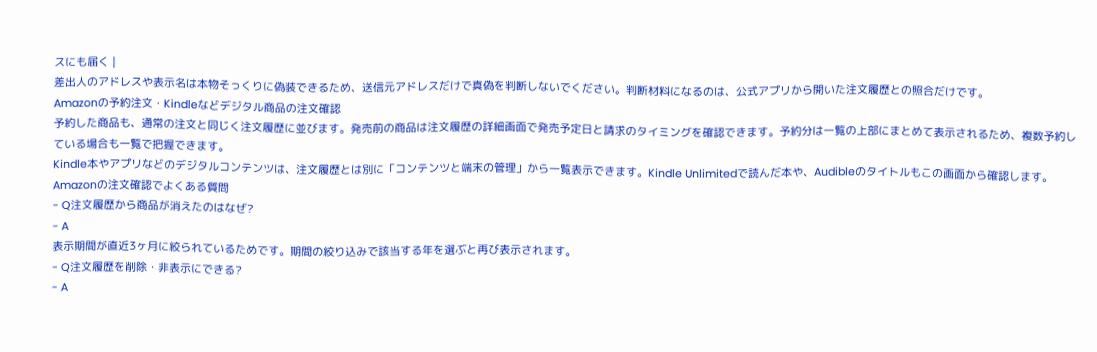スにも届く |
差出人のアドレスや表示名は本物そっくりに偽装できるため、送信元アドレスだけで真偽を判断しないでください。判断材料になるのは、公式アプリから開いた注文履歴との照合だけです。
Amazonの予約注文・Kindleなどデジタル商品の注文確認
予約した商品も、通常の注文と同じく注文履歴に並びます。発売前の商品は注文履歴の詳細画面で発売予定日と請求のタイミングを確認できます。予約分は一覧の上部にまとめて表示されるため、複数予約している場合も一覧で把握できます。
Kindle本やアプリなどのデジタルコンテンツは、注文履歴とは別に「コンテンツと端末の管理」から一覧表示できます。Kindle Unlimitedで読んだ本や、Audibleのタイトルもこの画面から確認します。
Amazonの注文確認でよくある質問
- Q注文履歴から商品が消えたのはなぜ?
- A
表示期間が直近3ヶ月に絞られているためです。期間の絞り込みで該当する年を選ぶと再び表示されます。
- Q注文履歴を削除・非表示にできる?
- A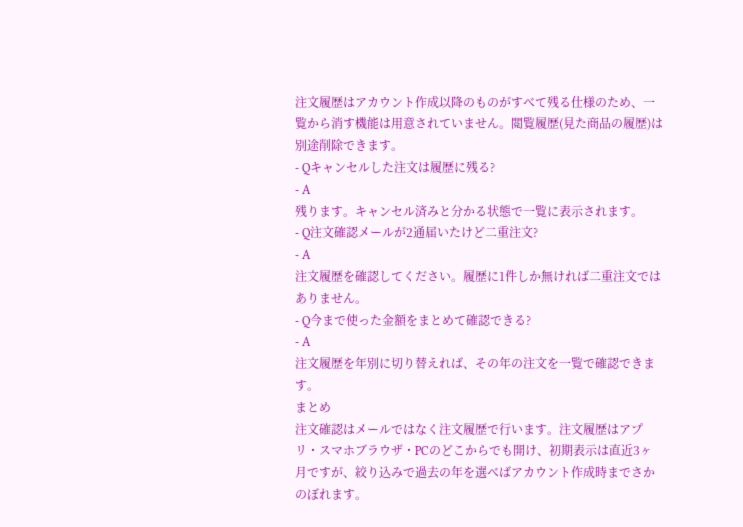注文履歴はアカウント作成以降のものがすべて残る仕様のため、一覧から消す機能は用意されていません。閲覧履歴(見た商品の履歴)は別途削除できます。
- Qキャンセルした注文は履歴に残る?
- A
残ります。キャンセル済みと分かる状態で一覧に表示されます。
- Q注文確認メールが2通届いたけど二重注文?
- A
注文履歴を確認してください。履歴に1件しか無ければ二重注文ではありません。
- Q今まで使った金額をまとめて確認できる?
- A
注文履歴を年別に切り替えれば、その年の注文を一覧で確認できます。
まとめ
注文確認はメールではなく注文履歴で行います。注文履歴はアプリ・スマホブラウザ・PCのどこからでも開け、初期表示は直近3ヶ月ですが、絞り込みで過去の年を選べばアカウント作成時までさかのぼれます。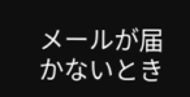メールが届かないとき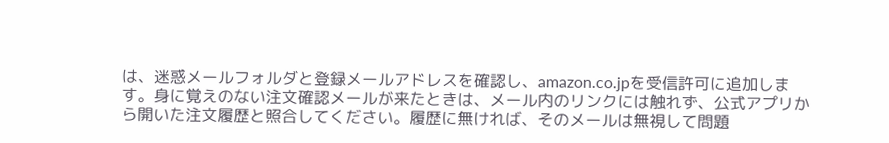は、迷惑メールフォルダと登録メールアドレスを確認し、amazon.co.jpを受信許可に追加します。身に覚えのない注文確認メールが来たときは、メール内のリンクには触れず、公式アプリから開いた注文履歴と照合してください。履歴に無ければ、そのメールは無視して問題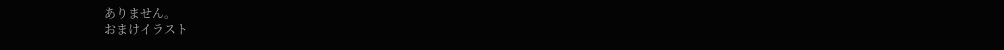ありません。
おまけイラスト